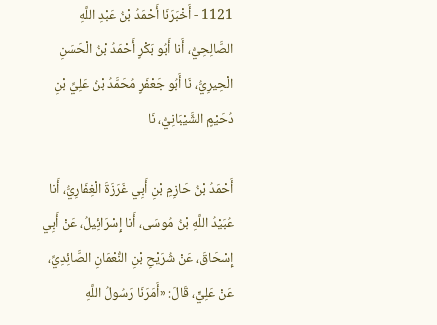1121 - أَخْبَرَنَا أَحْمَدُ بْنُ عَبْدِ اللَّهِ الصَّالِحِيُّ، أَنا أَبُو بَكْرٍ أَحْمَدُ بْنُ الْحَسَنِ الْحِيرِيُّ، نَا أَبُو جَعْفَرٍ مُحَمَّدُ بْنُ عَلِيِّ بْنِ دُحَيْمٍ الشَّيْبَانِيُّ، نَا

أَحْمَدُ بْنُ حَازِمِ بْنِ أَبِي غَرَزَةَ الْغِفَارِيُّ، أَنا عُبَيْدُ اللَّهِ بْنُ مُوسَى، أَنا إِسْرَائِيلُ، عَنْ أَبِي إِسْحَاقَ، عَنْ شُرَيْحِ بْنِ النُّعْمَانِ الصَّائِدِيِّ، عَنْ عَلِيٍّ، قَالَ: «أَمَرَنَا رَسُولُ اللَّهِ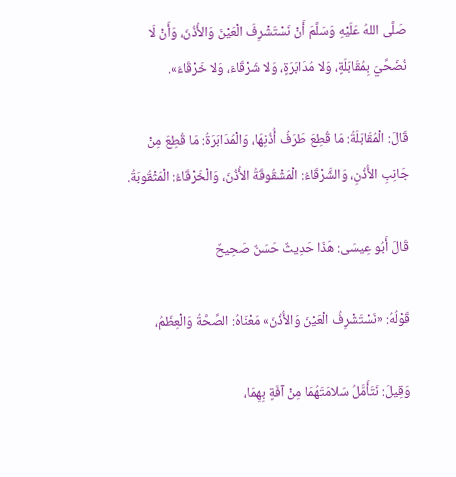صَلَّى اللهُ عَلَيْهِ وَسَلَّمَ أَنْ نَسْتَشْرِفَ الْعَيْنَ وَالأُذُنَ، وَأَنْ لَا نُضَحِّيَ بِمُقَابَلَةٍ، وَلا مُدَابَرَةٍ، وَلا شَرْقَاءَ، وَلا خَرْقَاءَ».

قَالَ: الْمُقَابَلَةُ: مَا قُطِعَ طَرَفُ أُذُنِهَا، وَالْمُدَابَرَةُ: مَا قُطِعَ مِنْ جَانِبِ الأُذُنِ، وَالشَّرْقَاءُ: الْمَشْقُوقَةُ الأُذُنَ، وَالْخَرْقَاءُ: الْمَثْقُوبَةُ.

قَالَ أَبُو عِيسَى: هَذَا حَدِيثٌ حَسَنٌ صَحِيحٌ

قَوْلُهُ: «نَسْتَشْرِفُ الْعَيْنَ وَالأُذُنَ» مَعْنَاهُ: الصِّحَّةُ وَالْعِظَمُ،

وَقِيلَ: نَتَأَمَّلُ سَلامَتَهُمَا مِنْ آفَةٍ بِهِمَا،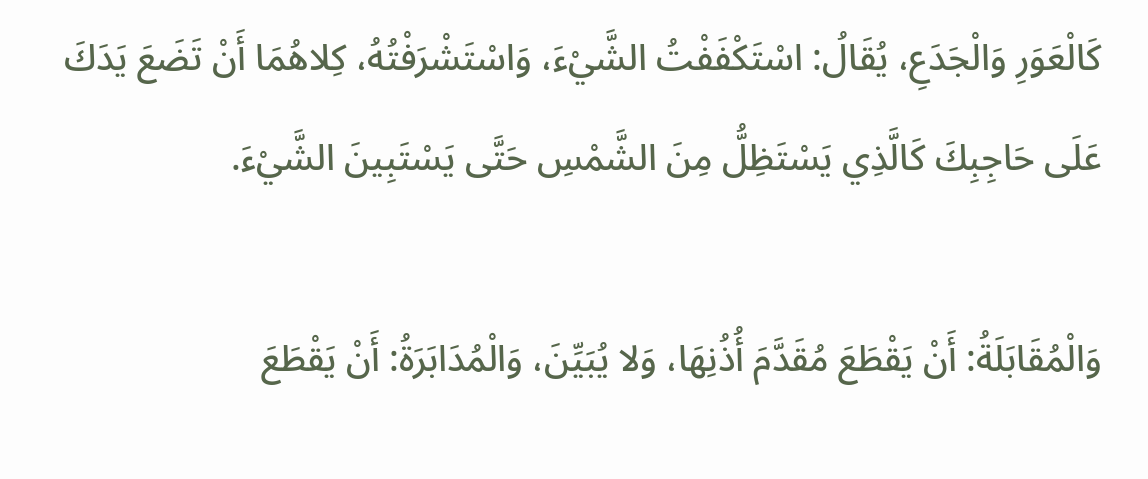كَالْعَوَرِ وَالْجَدَعِ، يُقَالُ: اسْتَكْفَفْتُ الشَّيْءَ، وَاسْتَشْرَفْتُهُ، كِلاهُمَا أَنْ تَضَعَ يَدَكَ عَلَى حَاجِبِكَ كَالَّذِي يَسْتَظِلُّ مِنَ الشَّمْسِ حَتَّى يَسْتَبِينَ الشَّيْءَ.

وَالْمُقَابَلَةُ: أَنْ يَقْطَعَ مُقَدَّمَ أُذُنِهَا، وَلا يُبَيِّنَ، وَالْمُدَابَرَةُ: أَنْ يَقْطَعَ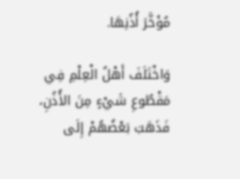مُؤَخَّرَ أُذُنِهَا.

وَاخْتَلَفَ أَهْلُ الْعِلْمِ فِي مَقْطُوعِ شَيْءٍ مِنَ الأُذُنِ، فَذَهَبَ بَعْضُهُمْ إِلَى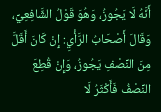أَنَّهُ لَا يَجُوزُ، وَهُوَ قَوْلُ الشَّافِعِيِّ، وَقَالَ أَصْحَابُ الرَّأْيِ: إِنْ كَانَ أَقَلَّ مِنَ النِّصْفِ يَجُوزُ، وَإِنْ قُطِعَ النِّصْفُ فَأَكْثَرُ لَا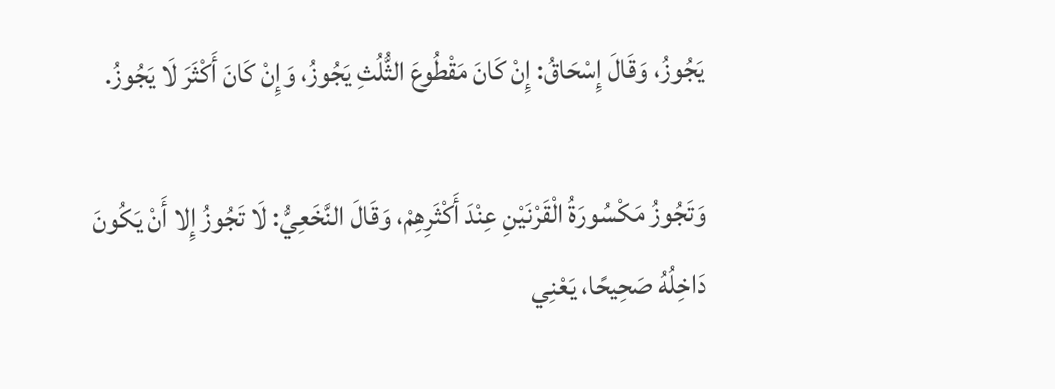يَجُوزُ، وَقَالَ إِسْحَاقُ: إِنْ كَانَ مَقْطُوعَ الثُّلُثِ يَجُوزُ، وَإِنْ كَانَ أَكْثَرَ لَا يَجُوزُ.

وَتَجُوزُ مَكْسُورَةُ الْقَرْنَيْنِ عِنْدَ أَكْثَرِهِمْ، وَقَالَ النَّخَعِيُّ: لَا تَجُوزُ إِلا أَنْ يَكُونَ دَاخِلُهُ صَحِيحًا، يَعْنِي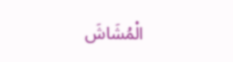الْمُشَاشَ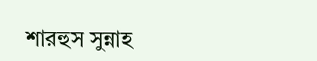শারহুস সুন্নাহ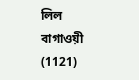লিল বাগাওয়ী (1121)